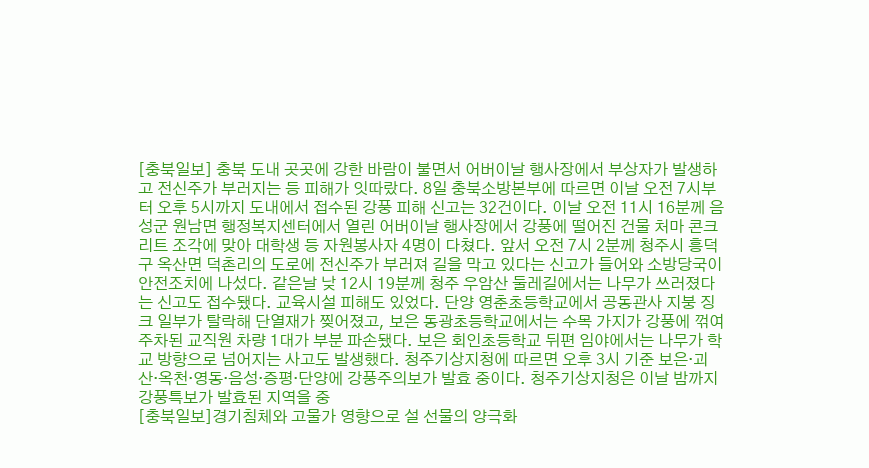[충북일보] 충북 도내 곳곳에 강한 바람이 불면서 어버이날 행사장에서 부상자가 발생하고 전신주가 부러지는 등 피해가 잇따랐다. 8일 충북소방본부에 따르면 이날 오전 7시부터 오후 5시까지 도내에서 접수된 강풍 피해 신고는 32건이다. 이날 오전 11시 16분께 음성군 원남면 행정복지센터에서 열린 어버이날 행사장에서 강풍에 떨어진 건물 처마 콘크리트 조각에 맞아 대학생 등 자원봉사자 4명이 다쳤다. 앞서 오전 7시 2분께 청주시 흥덕구 옥산면 덕촌리의 도로에 전신주가 부러져 길을 막고 있다는 신고가 들어와 소방당국이 안전조치에 나섰다. 같은날 낮 12시 19분께 청주 우암산 둘레길에서는 나무가 쓰러졌다는 신고도 접수됐다. 교육시설 피해도 있었다. 단양 영춘초등학교에서 공동관사 지붕 징크 일부가 탈락해 단열재가 찢어졌고, 보은 동광초등학교에서는 수목 가지가 강풍에 꺾여 주차된 교직원 차량 1대가 부분 파손됐다. 보은 회인초등학교 뒤편 임야에서는 나무가 학교 방향으로 넘어지는 사고도 발생했다. 청주기상지청에 따르면 오후 3시 기준 보은·괴산·옥천·영동·음성·증평·단양에 강풍주의보가 발효 중이다. 청주기상지청은 이날 밤까지 강풍특보가 발효된 지역을 중
[충북일보]경기침체와 고물가 영향으로 설 선물의 양극화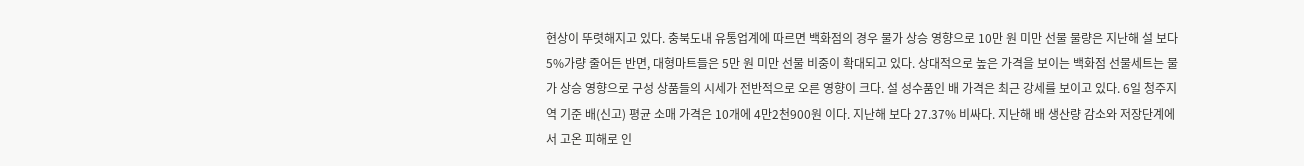현상이 뚜렷해지고 있다. 충북도내 유통업계에 따르면 백화점의 경우 물가 상승 영향으로 10만 원 미만 선물 물량은 지난해 설 보다 5%가량 줄어든 반면, 대형마트들은 5만 원 미만 선물 비중이 확대되고 있다. 상대적으로 높은 가격을 보이는 백화점 선물세트는 물가 상승 영향으로 구성 상품들의 시세가 전반적으로 오른 영향이 크다. 설 성수품인 배 가격은 최근 강세를 보이고 있다. 6일 청주지역 기준 배(신고) 평균 소매 가격은 10개에 4만2천900원 이다. 지난해 보다 27.37% 비싸다. 지난해 배 생산량 감소와 저장단계에서 고온 피해로 인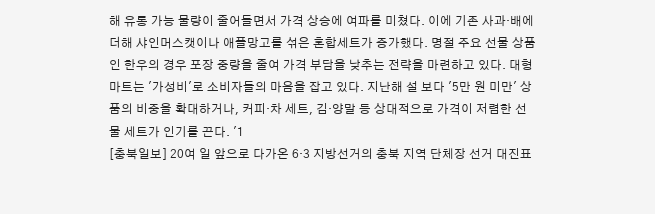해 유통 가능 물량이 줄어들면서 가격 상승에 여파를 미쳤다. 이에 기존 사과·배에 더해 샤인머스캣이나 애플망고를 섞은 혼합세트가 증가했다. 명절 주요 선물 상품인 한우의 경우 포장 중량을 줄여 가격 부담을 낮추는 전략을 마련하고 있다. 대형마트는 '가성비'로 소비자들의 마음을 잡고 있다. 지난해 설 보다 '5만 원 미만' 상품의 비중을 확대하거나, 커피·차 세트, 김·양말 등 상대적으로 가격이 저렴한 선물 세트가 인기를 끈다. '1
[충북일보] 20여 일 앞으로 다가온 6·3 지방선거의 충북 지역 단체장 선거 대진표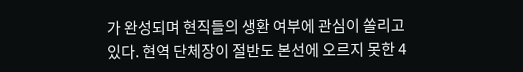가 완성되며 현직들의 생환 여부에 관심이 쏠리고 있다. 현역 단체장이 절반도 본선에 오르지 못한 4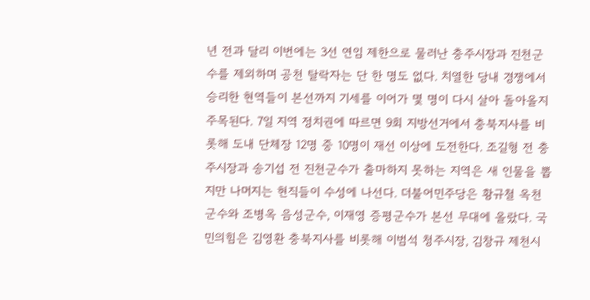년 전과 달리 이번에는 3선 연임 제한으로 물러난 충주시장과 진천군수를 제외하며 공천 탈락자는 단 한 명도 없다. 치열한 당내 경쟁에서 승리한 현역들이 본선까지 기세를 이어가 몇 명이 다시 살아 돌아올지 주목된다. 7일 지역 정치권에 따르면 9회 지방선거에서 충북지사를 비롯해 도내 단체장 12명 중 10명이 재선 이상에 도전한다. 조길형 전 충주시장과 송기섭 전 진천군수가 출마하지 못하는 지역은 새 인물을 뽑지만 나머지는 현직들이 수성에 나선다. 더불어민주당은 황규철 옥천군수와 조병옥 음성군수, 이재영 증평군수가 본선 무대에 올랐다. 국민의힘은 김영환 충북지사를 비롯해 이범석 청주시장, 김창규 제천시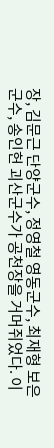장, 김문근 단양군수, 정영철 영동군수, 최재형 보은군수, 송인헌 괴산군수가 공천장을 거머쥐었다. 이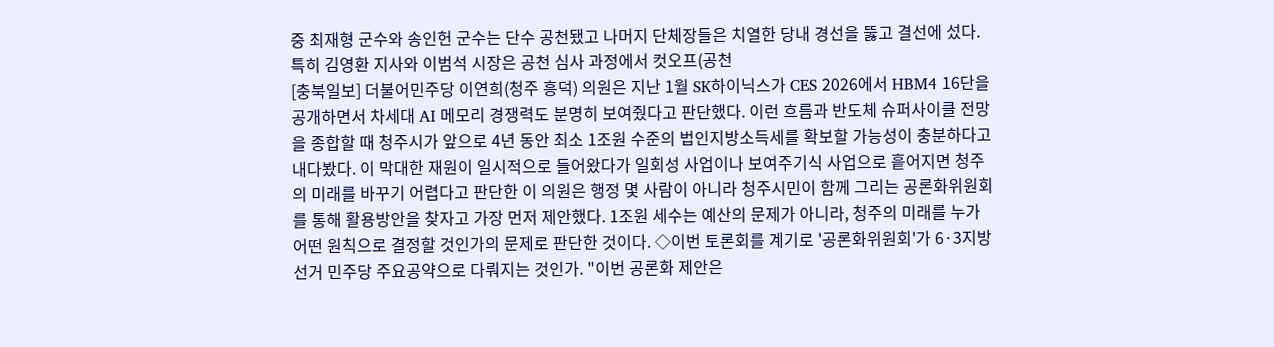중 최재형 군수와 송인헌 군수는 단수 공천됐고 나머지 단체장들은 치열한 당내 경선을 뚫고 결선에 섰다. 특히 김영환 지사와 이범석 시장은 공천 심사 과정에서 컷오프(공천
[충북일보] 더불어민주당 이연희(청주 흥덕) 의원은 지난 1월 SK하이닉스가 CES 2026에서 HBM4 16단을 공개하면서 차세대 AI 메모리 경쟁력도 분명히 보여줬다고 판단했다. 이런 흐름과 반도체 슈퍼사이클 전망을 종합할 때 청주시가 앞으로 4년 동안 최소 1조원 수준의 법인지방소득세를 확보할 가능성이 충분하다고 내다봤다. 이 막대한 재원이 일시적으로 들어왔다가 일회성 사업이나 보여주기식 사업으로 흩어지면 청주의 미래를 바꾸기 어렵다고 판단한 이 의원은 행정 몇 사람이 아니라 청주시민이 함께 그리는 공론화위원회를 통해 활용방안을 찾자고 가장 먼저 제안했다. 1조원 세수는 예산의 문제가 아니라, 청주의 미래를 누가 어떤 원칙으로 결정할 것인가의 문제로 판단한 것이다. ◇이번 토론회를 계기로 '공론화위원회'가 6·3지방선거 민주당 주요공약으로 다뤄지는 것인가. "이번 공론화 제안은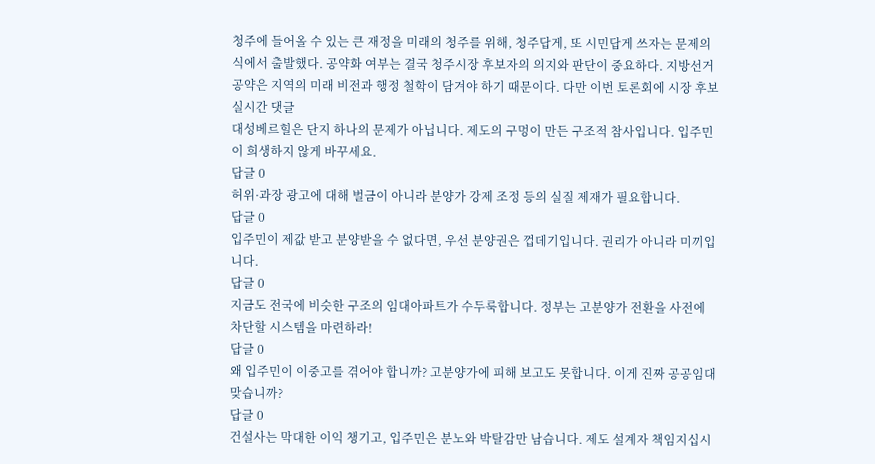청주에 들어올 수 있는 큰 재정을 미래의 청주를 위해, 청주답게, 또 시민답게 쓰자는 문제의식에서 출발했다. 공약화 여부는 결국 청주시장 후보자의 의지와 판단이 중요하다. 지방선거 공약은 지역의 미래 비전과 행정 철학이 담겨야 하기 때문이다. 다만 이번 토론회에 시장 후보
실시간 댓글
대성베르힐은 단지 하나의 문제가 아닙니다. 제도의 구멍이 만든 구조적 참사입니다. 입주민이 희생하지 않게 바꾸세요.
답글 0
허위·과장 광고에 대해 벌금이 아니라 분양가 강제 조정 등의 실질 제재가 필요합니다.
답글 0
입주민이 제값 받고 분양받을 수 없다면, 우선 분양권은 껍데기입니다. 권리가 아니라 미끼입니다.
답글 0
지금도 전국에 비슷한 구조의 임대아파트가 수두룩합니다. 정부는 고분양가 전환을 사전에 차단할 시스템을 마련하라!
답글 0
왜 입주민이 이중고를 겪어야 합니까? 고분양가에 피해 보고도 못합니다. 이게 진짜 공공임대 맞습니까?
답글 0
건설사는 막대한 이익 챙기고, 입주민은 분노와 박탈감만 남습니다. 제도 설계자 책임지십시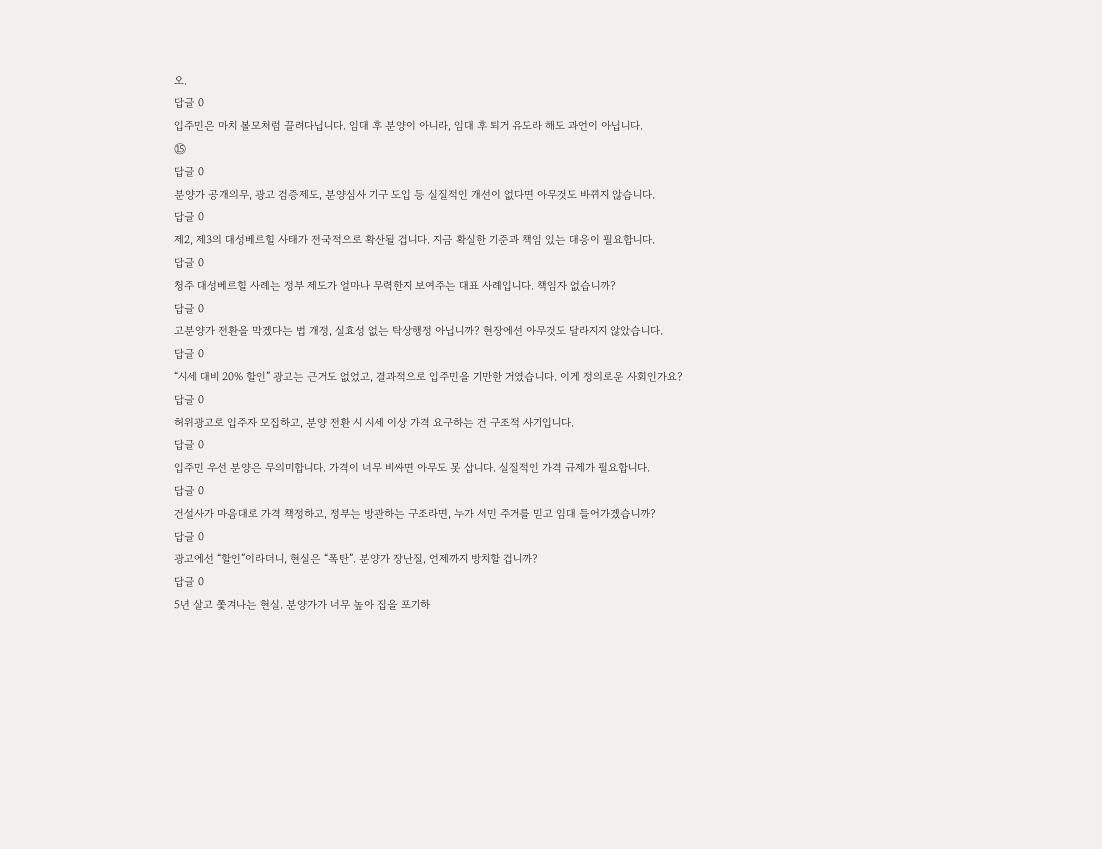오.
답글 0
입주민은 마치 볼모처럼 끌려다닙니다. 임대 후 분양이 아니라, 임대 후 퇴거 유도라 해도 과언이 아닙니다.
⑮
답글 0
분양가 공개의무, 광고 검증제도, 분양심사 기구 도입 등 실질적인 개선이 없다면 아무것도 바뀌지 않습니다.
답글 0
제2, 제3의 대성베르힐 사태가 전국적으로 확산될 겁니다. 지금 확실한 기준과 책임 있는 대응이 필요합니다.
답글 0
청주 대성베르힐 사례는 정부 제도가 얼마나 무력한지 보여주는 대표 사례입니다. 책임자 없습니까?
답글 0
고분양가 전환을 막겠다는 법 개정, 실효성 없는 탁상행정 아닙니까? 현장에선 아무것도 달라지지 않았습니다.
답글 0
“시세 대비 20% 할인” 광고는 근거도 없었고, 결과적으로 입주민을 기만한 거였습니다. 이게 정의로운 사회인가요?
답글 0
허위광고로 입주자 모집하고, 분양 전환 시 시세 이상 가격 요구하는 건 구조적 사기입니다.
답글 0
입주민 우선 분양은 무의미합니다. 가격이 너무 비싸면 아무도 못 삽니다. 실질적인 가격 규제가 필요합니다.
답글 0
건설사가 마음대로 가격 책정하고, 정부는 방관하는 구조라면, 누가 서민 주거를 믿고 임대 들어가겠습니까?
답글 0
광고에선 “할인”이라더니, 현실은 “폭탄”. 분양가 장난질, 언제까지 방치할 겁니까?
답글 0
5년 살고 쫓겨나는 현실. 분양가가 너무 높아 집을 포기하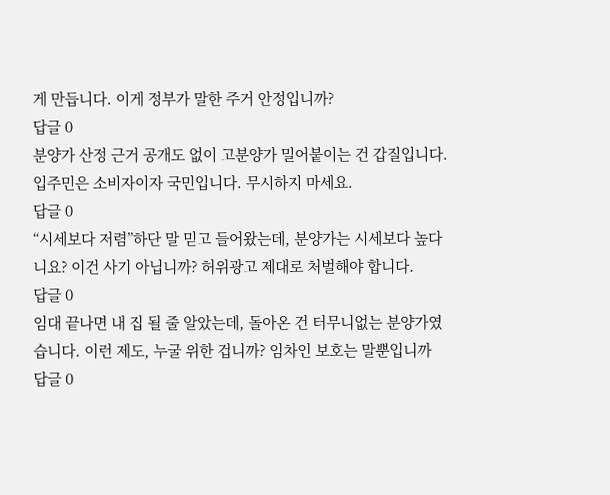게 만듭니다. 이게 정부가 말한 주거 안정입니까?
답글 0
분양가 산정 근거 공개도 없이 고분양가 밀어붙이는 건 갑질입니다. 입주민은 소비자이자 국민입니다. 무시하지 마세요.
답글 0
“시세보다 저렴”하단 말 믿고 들어왔는데, 분양가는 시세보다 높다니요? 이건 사기 아닙니까? 허위광고 제대로 처벌해야 합니다.
답글 0
임대 끝나면 내 집 될 줄 알았는데, 돌아온 건 터무니없는 분양가였습니다. 이런 제도, 누굴 위한 겁니까? 임차인 보호는 말뿐입니까
답글 0